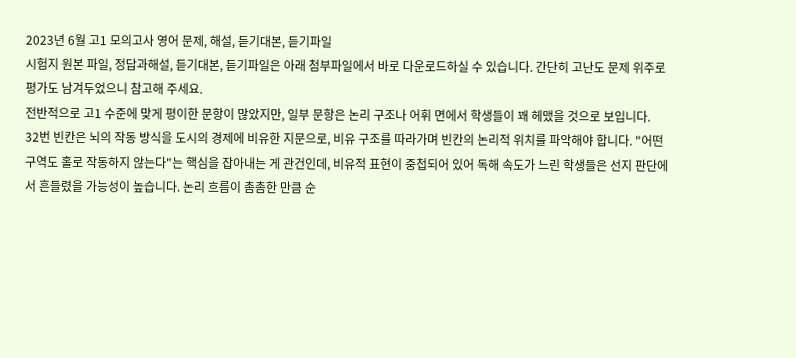2023년 6월 고1 모의고사 영어 문제, 해설, 듣기대본, 듣기파일
시험지 원본 파일, 정답과해설, 듣기대본, 듣기파일은 아래 첨부파일에서 바로 다운로드하실 수 있습니다. 간단히 고난도 문제 위주로 평가도 남겨두었으니 참고해 주세요.
전반적으로 고1 수준에 맞게 평이한 문항이 많았지만, 일부 문항은 논리 구조나 어휘 면에서 학생들이 꽤 헤맸을 것으로 보입니다.
32번 빈칸은 뇌의 작동 방식을 도시의 경제에 비유한 지문으로, 비유 구조를 따라가며 빈칸의 논리적 위치를 파악해야 합니다. "어떤 구역도 홀로 작동하지 않는다"는 핵심을 잡아내는 게 관건인데, 비유적 표현이 중첩되어 있어 독해 속도가 느린 학생들은 선지 판단에서 흔들렸을 가능성이 높습니다. 논리 흐름이 촘촘한 만큼 순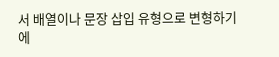서 배열이나 문장 삽입 유형으로 변형하기에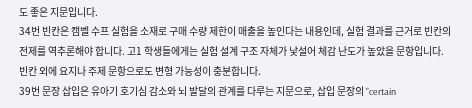도 좋은 지문입니다.
34번 빈칸은 캠벨 수프 실험을 소재로 구매 수량 제한이 매출을 높인다는 내용인데, 실험 결과를 근거로 빈칸의 전제를 역추론해야 합니다. 고1 학생들에게는 실험 설계 구조 자체가 낯설어 체감 난도가 높았을 문항입니다. 빈칸 외에 요지나 주제 문항으로도 변형 가능성이 충분합니다.
39번 문장 삽입은 유아기 호기심 감소와 뇌 발달의 관계를 다루는 지문으로, 삽입 문장의 "certain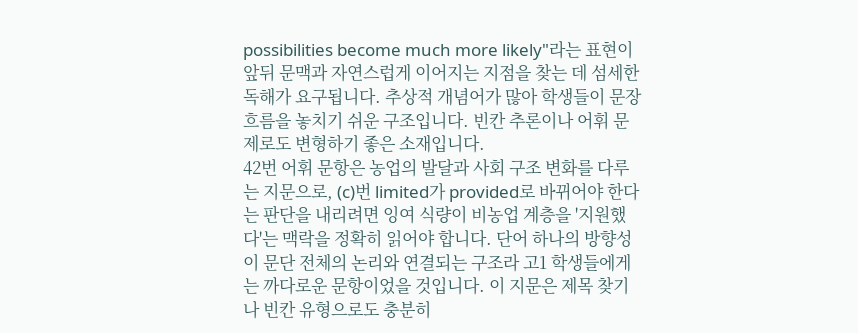possibilities become much more likely"라는 표현이 앞뒤 문맥과 자연스럽게 이어지는 지점을 찾는 데 섬세한 독해가 요구됩니다. 추상적 개념어가 많아 학생들이 문장 흐름을 놓치기 쉬운 구조입니다. 빈칸 추론이나 어휘 문제로도 변형하기 좋은 소재입니다.
42번 어휘 문항은 농업의 발달과 사회 구조 변화를 다루는 지문으로, (c)번 limited가 provided로 바뀌어야 한다는 판단을 내리려면 잉여 식량이 비농업 계층을 '지원했다'는 맥락을 정확히 읽어야 합니다. 단어 하나의 방향성이 문단 전체의 논리와 연결되는 구조라 고1 학생들에게는 까다로운 문항이었을 것입니다. 이 지문은 제목 찾기나 빈칸 유형으로도 충분히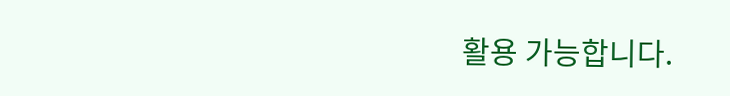활용 가능합니다.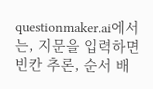questionmaker.ai에서는, 지문을 입력하면 빈칸 추론, 순서 배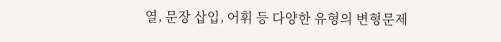열, 문장 삽입, 어휘 등 다양한 유형의 변형문제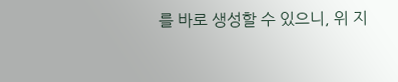를 바로 생성할 수 있으니, 위 지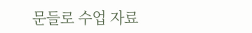문들로 수업 자료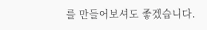를 만들어보셔도 좋겠습니다.